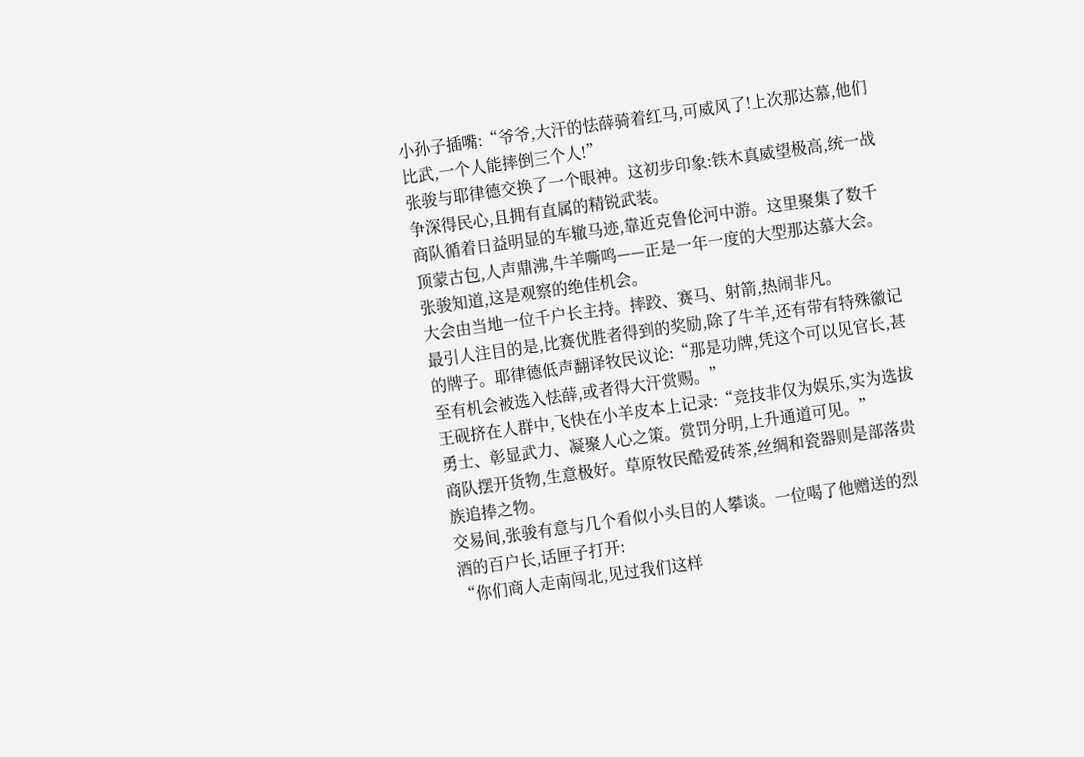小孙子插嘴:“爷爷,大汗的怯薛骑着红马,可威风了!上次那达慕,他们比武,一个人能摔倒三个人!”
张骏与耶律德交换了一个眼神。这初步印象:铁木真威望极高,统一战争深得民心,且拥有直属的精锐武装。
商队循着日益明显的车辙马迹,靠近克鲁伦河中游。这里聚集了数千顶蒙古包,人声鼎沸,牛羊嘶鸣——正是一年一度的大型那达慕大会。张骏知道,这是观察的绝佳机会。
大会由当地一位千户长主持。摔跤、赛马、射箭,热闹非凡。
最引人注目的是,比赛优胜者得到的奖励,除了牛羊,还有带有特殊徽记的牌子。耶律德低声翻译牧民议论:“那是功牌,凭这个可以见官长,甚至有机会被选入怯薛,或者得大汗赏赐。”
王砚挤在人群中,飞快在小羊皮本上记录:“竞技非仅为娱乐,实为选拔勇士、彰显武力、凝聚人心之策。赏罚分明,上升通道可见。”
商队摆开货物,生意极好。草原牧民酷爱砖茶,丝绸和瓷器则是部落贵族追捧之物。
交易间,张骏有意与几个看似小头目的人攀谈。一位喝了他赠送的烈酒的百户长,话匣子打开:
“你们商人走南闯北,见过我们这样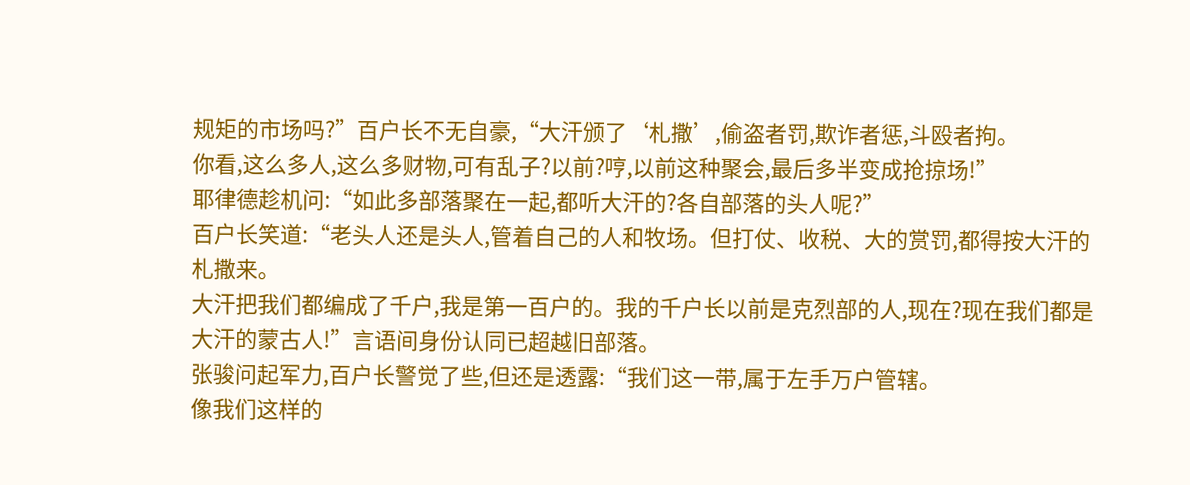规矩的市场吗?”百户长不无自豪,“大汗颁了‘札撒’,偷盗者罚,欺诈者惩,斗殴者拘。
你看,这么多人,这么多财物,可有乱子?以前?哼,以前这种聚会,最后多半变成抢掠场!”
耶律德趁机问:“如此多部落聚在一起,都听大汗的?各自部落的头人呢?”
百户长笑道:“老头人还是头人,管着自己的人和牧场。但打仗、收税、大的赏罚,都得按大汗的札撒来。
大汗把我们都编成了千户,我是第一百户的。我的千户长以前是克烈部的人,现在?现在我们都是大汗的蒙古人!”言语间身份认同已超越旧部落。
张骏问起军力,百户长警觉了些,但还是透露:“我们这一带,属于左手万户管辖。
像我们这样的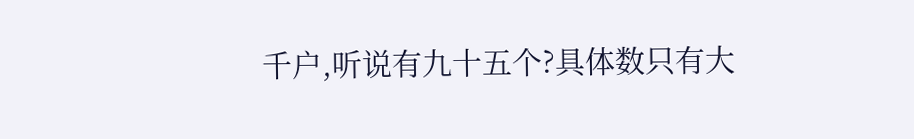千户,听说有九十五个?具体数只有大